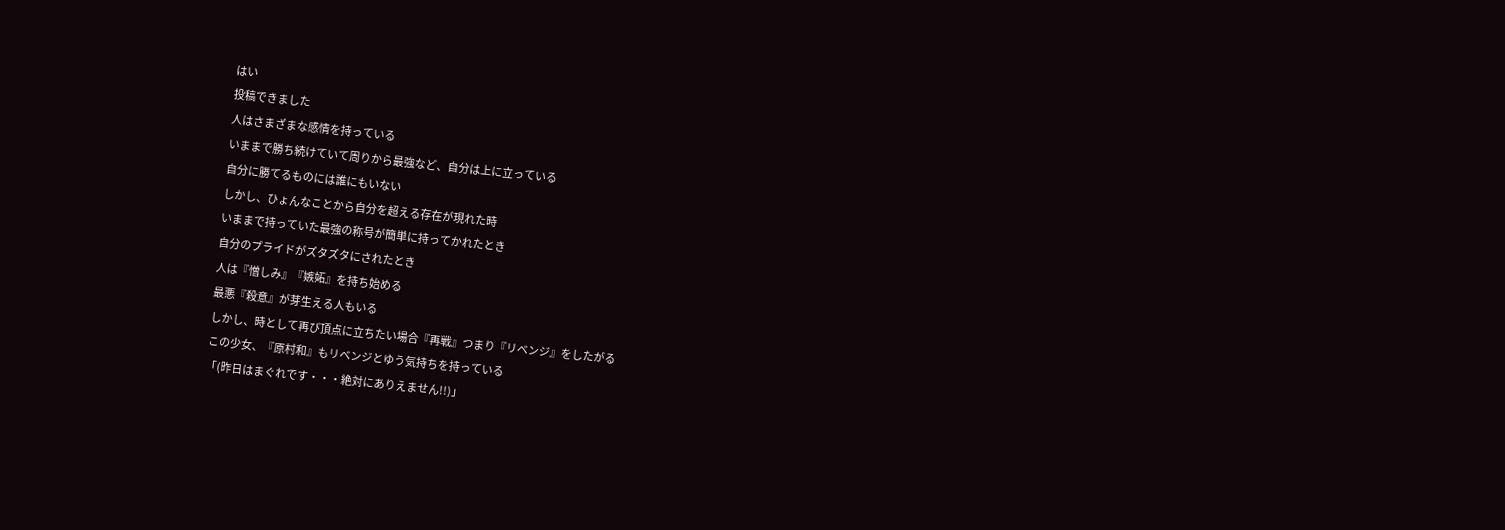はい
投稿できました
人はさまざまな感情を持っている
いままで勝ち続けていて周りから最強など、自分は上に立っている
自分に勝てるものには誰にもいない
しかし、ひょんなことから自分を超える存在が現れた時
いままで持っていた最強の称号が簡単に持ってかれたとき
自分のプライドがズタズタにされたとき
人は『憎しみ』『嫉妬』を持ち始める
最悪『殺意』が芽生える人もいる
しかし、時として再び頂点に立ちたい場合『再戦』つまり『リベンジ』をしたがる
この少女、『原村和』もリベンジとゆう気持ちを持っている
「(昨日はまぐれです・・・絶対にありえません!!)」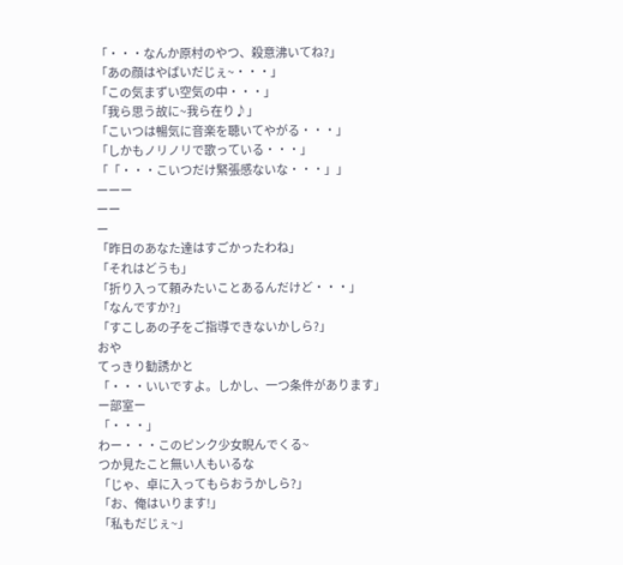「・・・なんか原村のやつ、殺意沸いてね?」
「あの顔はやばいだじぇ~・・・」
「この気まずい空気の中・・・」
「我ら思う故に~我ら在り♪」
「こいつは暢気に音楽を聴いてやがる・・・」
「しかもノリノリで歌っている・・・」
「「・・・こいつだけ緊張感ないな・・・」」
ーーー
ーー
ー
「昨日のあなた達はすごかったわね」
「それはどうも」
「折り入って頼みたいことあるんだけど・・・」
「なんですか?」
「すこしあの子をご指導できないかしら?」
おや
てっきり勧誘かと
「・・・いいですよ。しかし、一つ条件があります」
ー部室ー
「・・・」
わー・・・このピンク少女睨んでくる~
つか見たこと無い人もいるな
「じゃ、卓に入ってもらおうかしら?」
「お、俺はいります!」
「私もだじぇ~」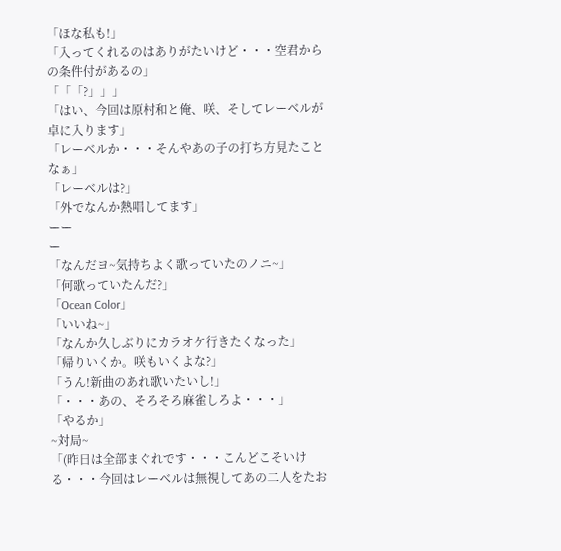「ほな私も!」
「入ってくれるのはありがたいけど・・・空君からの条件付があるの」
「「「?」」」
「はい、今回は原村和と俺、咲、そしてレーベルが卓に入ります」
「レーベルか・・・そんやあの子の打ち方見たことなぁ」
「レーベルは?」
「外でなんか熱唱してます」
ーー
ー
「なんだヨ~気持ちよく歌っていたのノニ~」
「何歌っていたんだ?」
「Ocean Color」
「いいね~」
「なんか久しぶりにカラオケ行きたくなった」
「帰りいくか。咲もいくよな?」
「うん!新曲のあれ歌いたいし!」
「・・・あの、そろそろ麻雀しろよ・・・」
「やるか」
~対局~
「(昨日は全部まぐれです・・・こんどこそいける・・・今回はレーベルは無視してあの二人をたお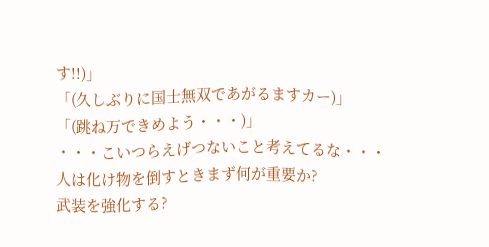す!!)」
「(久しぶりに国士無双であがるますカー)」
「(跳ね万できめよう・・・)」
・・・こいつらえげつないこと考えてるな・・・
人は化け物を倒すときまず何が重要か?
武装を強化する?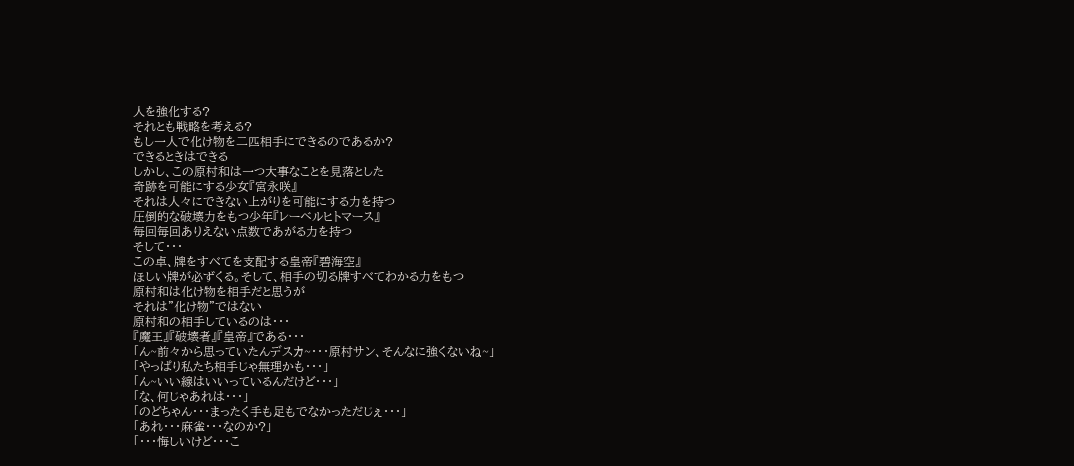人を強化する?
それとも戦略を考える?
もし一人で化け物を二匹相手にできるのであるか?
できるときはできる
しかし、この原村和は一つ大事なことを見落とした
奇跡を可能にする少女『宮永咲』
それは人々にできない上がりを可能にする力を持つ
圧倒的な破壊力をもつ少年『レーベルヒトマース』
毎回毎回ありえない点数であがる力を持つ
そして・・・
この卓、牌をすべてを支配する皇帝『碧海空』
ほしい牌が必ずくる。そして、相手の切る牌すべてわかる力をもつ
原村和は化け物を相手だと思うが
それは”化け物”ではない
原村和の相手しているのは・・・
『魔王』『破壊者』『皇帝』である・・・
「ん~前々から思っていたんデスカ~・・・原村サン、そんなに強くないね~」
「やっぱり私たち相手じゃ無理かも・・・」
「ん~いい線はいいっているんだけど・・・」
「な、何じゃあれは・・・」
「のどちゃん・・・まったく手も足もでなかっただじぇ・・・」
「あれ・・・麻雀・・・なのか?」
「・・・悔しいけど・・・こ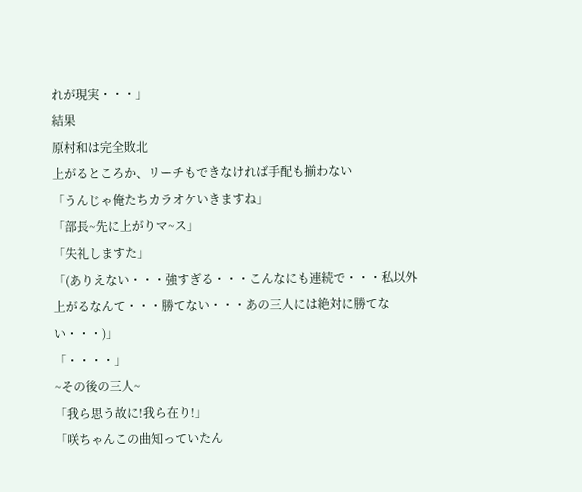れが現実・・・」
結果
原村和は完全敗北
上がるところか、リーチもできなければ手配も揃わない
「うんじゃ俺たちカラオケいきますね」
「部長~先に上がりマ~ス」
「失礼しますた」
「(ありえない・・・強すぎる・・・こんなにも連続で・・・私以外上がるなんて・・・勝てない・・・あの三人には絶対に勝てない・・・)」
「・・・・」
~その後の三人~
「我ら思う故に!我ら在り!」
「咲ちゃんこの曲知っていたん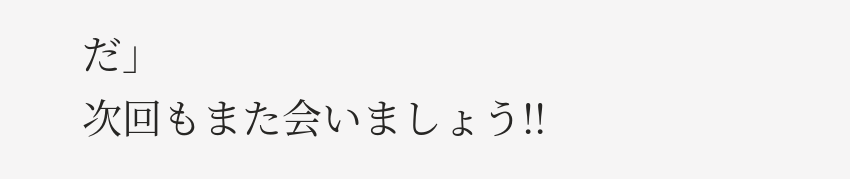だ」
次回もまた会いましょう!!